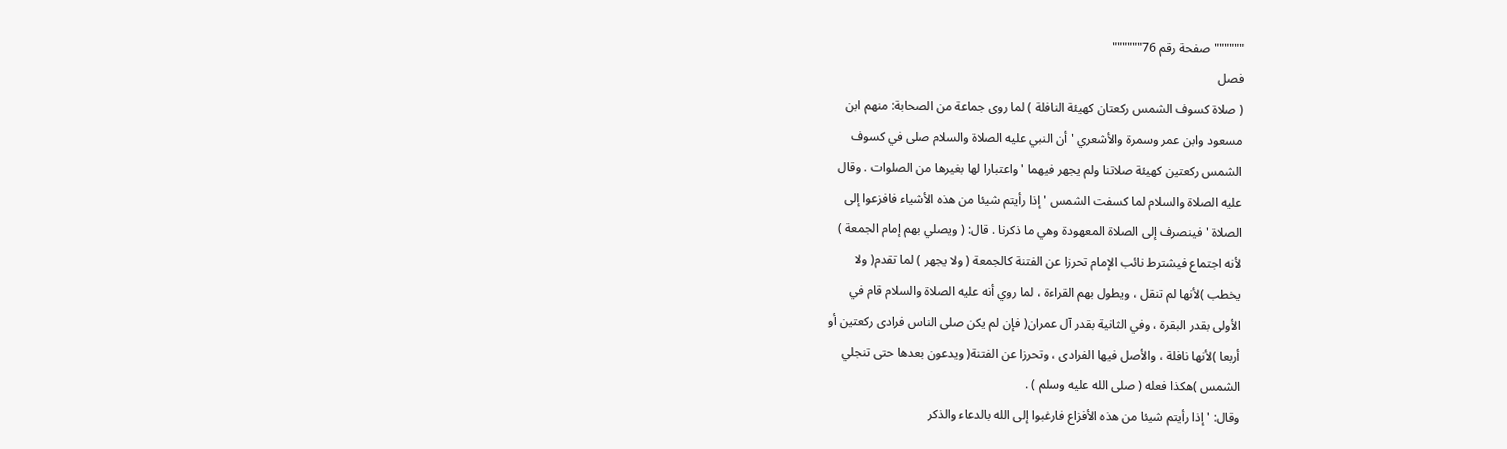""""""صفحة رقم 76""""""
فصل
( صلاة كسوف الشمس ركعتان كهيئة النافلة ) لما روى جماعة من الصحابة: منهم ابن
مسعود وابن عمر وسمرة والأشعري ' أن النبي عليه الصلاة والسلام صلى في كسوف
الشمس ركعتين كهيئة صلاتنا ولم يجهر فيهما ' واعتبارا لها بغيرها من الصلوات . وقال
عليه الصلاة والسلام لما كسفت الشمس ' إذا رأيتم شيئا من هذه الأشياء فافزعوا إلى
الصلاة ' فينصرف إلى الصلاة المعهودة وهي ما ذكرنا . قال: ( ويصلي بهم إمام الجمعة )
لأنه اجتماع فيشترط نائب الإمام تحرزا عن الفتنة كالجمعة ( ولا يجهر ) لما تقدم( ولا
يخطب )لأنها لم تنقل ، ويطول بهم القراءة ، لما روي أنه عليه الصلاة والسلام قام في
الأولى بقدر البقرة ، وفي الثانية بقدر آل عمران( فإن لم يكن صلى الناس فرادى ركعتين أو
أربعا )لأنها نافلة ، والأصل فيها الفرادى ، وتحرزا عن الفتنة( ويدعون بعدها حتى تنجلي
الشمس )هكذا فعله ( صلى الله عليه وسلم ) .
وقال: ' إذا رأيتم شيئا من هذه الأفزاع فارغبوا إلى الله بالدعاء والذكر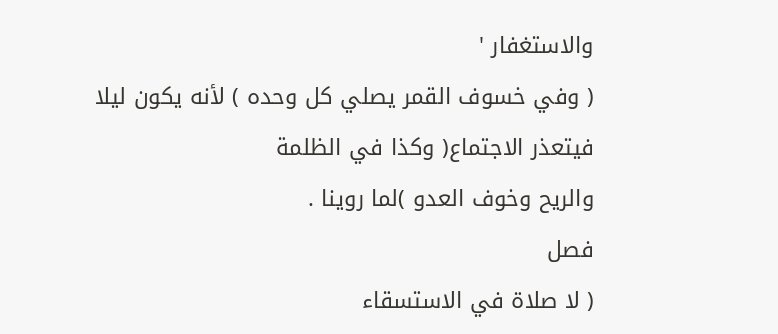والاستغفار '
( وفي خسوف القمر يصلي كل وحده ) لأنه يكون ليلا فيتعذر الاجتماع( وكذا في الظلمة
والريح وخوف العدو )لما روينا .
فصل
( لا صلاة في الاستسقاء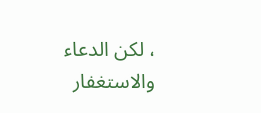، لكن الدعاء والاستغفار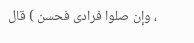، وإن صلوا فرادى فحسن ) قال